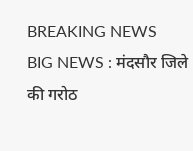BREAKING NEWS
BIG NEWS : मंदसौर जिले की गरोठ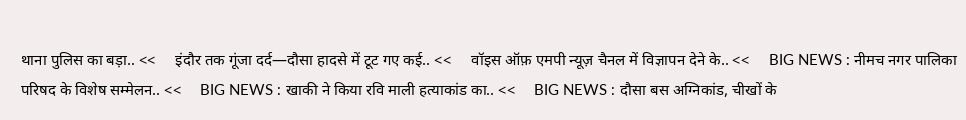थाना पुलिस का बड़ा.. <<     इंदौर तक गूंजा दर्द—दौसा हादसे में टूट गए कई.. <<     वॉइस ऑफ़ एमपी न्यूज़ चैनल में विज्ञापन देने के.. <<     BIG NEWS : नीमच नगर पालिका परिषद के विशेष सम्मेलन.. <<     BIG NEWS : खाकी ने किया रवि माली हत्याकांड का.. <<     BIG NEWS : दौसा बस अग्निकांड, चीखों के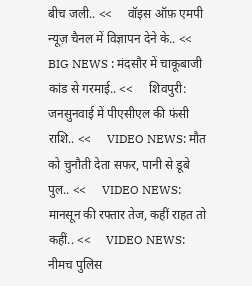बीच जली.. <<     वॉइस ऑफ़ एमपी न्यूज़ चैनल में विज्ञापन देने के.. <<     BIG NEWS : मंदसौर में चाकूबाजी कांड से गरमाई.. <<     शिवपुरी: जनसुनवाई में पीएसीएल की फंसी राशि.. <<     VIDEO NEWS: मौत को चुनौती देता सफर, पानी से डूबे पुल.. <<     VIDEO NEWS: मानसून की रफ्तार तेज, कहीं राहत तो कहीं.. <<     VIDEO NEWS: नीमच पुलिस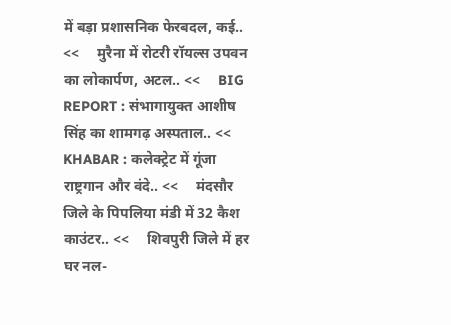में बड़ा प्रशासनिक फेरबदल, कई.. <<     मुरैना में रोटरी रॉयल्स उपवन का लोकार्पण, अटल.. <<     BIG REPORT : संभागायुक्त आशीष सिंह का शामगढ़ अस्पताल.. <<     KHABAR : कलेक्ट्रेट में गूंजा राष्ट्रगान और वंदे.. <<     मंदसौर जिले के पिपलिया मंडी में 32 कैश काउंटर.. <<     शिवपुरी जिले में हर घर नल-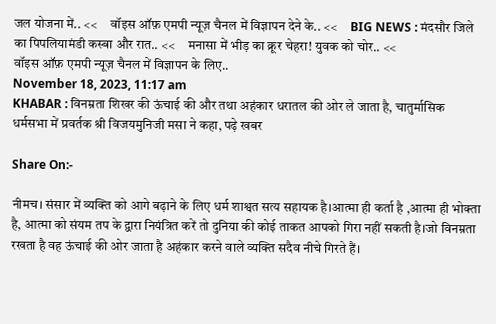जल योजना में.. <<     वॉइस ऑफ़ एमपी न्यूज़ चैनल में विज्ञापन देने के.. <<     BIG NEWS : मंदसौर जिले का पिपलियामंडी कस्बा और रात.. <<     मनासा में भीड़ का क्रूर चेहरा! युवक को चोर.. <<
वॉइस ऑफ़ एमपी न्यूज़ चैनल में विज्ञापन के लिए..
November 18, 2023, 11:17 am
KHABAR : विनम्रता शिखर की ऊंचाई की और तथा अहंकार धरातल की ओर ले जाता है, चातुर्मासिक धर्मसभा में प्रवर्तक श्री विजयमुनिजी मसा ने कहा, पढ़े खबर

Share On:-

नीमच। संसार में व्यक्ति को आगे बढ़ाने के लिए धर्म शाश्वत सत्य सहायक है।आत्मा ही कर्ता है ,आत्मा ही भोक्ता है, आत्मा को संयम तप के द्वारा नियंत्रित करें तो दुनिया की कोई ताकत आपको गिरा नहीं सकती है।जो विनम्रता रखता है वह ऊंचाई की ओर जाता है अहंकार करने वाले व्यक्ति सदैव नीचे गिरते हैं।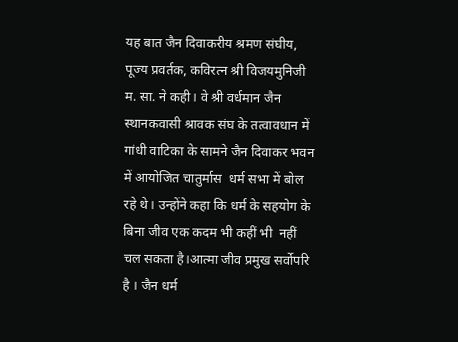यह बात जैन दिवाकरीय श्रमण संघीय, पूज्य प्रवर्तक, कविरत्न श्री विजयमुनिजी म. सा. ने कही। वे श्री वर्धमान जैन स्थानकवासी श्रावक संघ के तत्वावधान में गांधी वाटिका के सामने जैन दिवाकर भवन में आयोजित चातुर्मास  धर्म सभा में बोल रहे थे। उन्होंने कहा कि धर्म के सहयोग के बिना जीव एक कदम भी कहीं भी  नहीं चल सकता है।आत्मा जीव प्रमुख सर्वोपरि है । जैन धर्म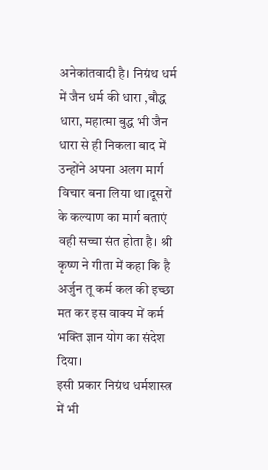अनेकांतवादी है। निग्रंथ धर्म में जैन धर्म की धारा ,बौद्ध धारा, महात्मा बुद्ध भी जैन धारा से ही निकला बाद में उन्होंने अपना अलग मार्ग विचार बना लिया था।दूसरों के कल्याण का मार्ग बताएं वही सच्चा संत होता है। श्री कृष्ण ने गीता में कहा कि है अर्जुन तू कर्म कल की इच्छा मत कर इस वाक्य में कर्म भक्ति ज्ञान योग का संदेश दिया।
इसी प्रकार निग्रंथ धर्मशास्त्र में भी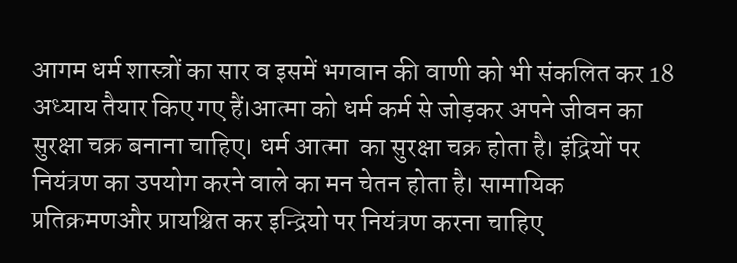आगम धर्म शास्त्रों का सार व इसमें भगवान की वाणी को भी संकलित कर 18 अध्याय तैयार किए गए हैं।आत्मा को धर्म कर्म से जोड़कर अपने जीवन का सुरक्षा चक्र बनाना चाहिए। धर्म आत्मा  का सुरक्षा चक्र होता है। इंद्रियों पर नियंत्रण का उपयोग करने वाले का मन चेतन होता है। सामायिक प्रतिक्रमणऔर प्रायश्चित कर इन्द्रियो पर नियंत्रण करना चाहिए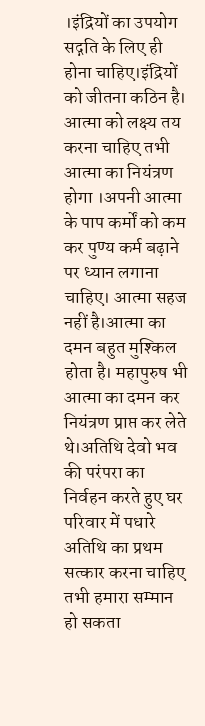।इंद्रियों का उपयोग सद्गति के लिए ही होना चाहिए।इंद्रियों को जीतना कठिन है। आत्मा को लक्ष्य तय करना चाहिए तभी आत्मा का नियंत्रण होगा ।अपनी आत्मा के पाप कर्मों को कम कर पुण्य कर्म बढ़ाने पर ध्यान लगाना चाहिए। आत्मा सहज नहीं है।आत्मा का दमन बहुत मुश्किल होता है। महापुरुष भी आत्मा का दमन कर नियंत्रण प्राप्त कर लेते थे।अतिथि देवो भव की परंपरा का निर्वहन करते हुए घर परिवार में पधारे अतिथि का प्रथम सत्कार करना चाहिए तभी हमारा सम्मान हो सकता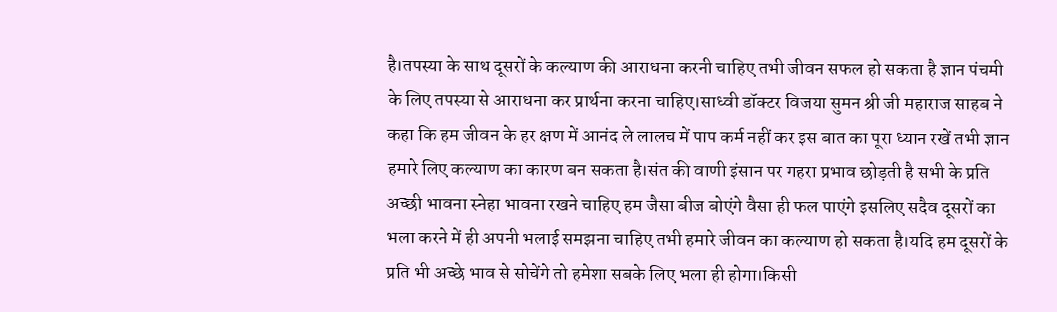है।तपस्या के साथ दूसरों के कल्याण की आराधना करनी चाहिए तभी जीवन सफल हो सकता है ज्ञान पंचमी के लिए तपस्या से आराधना कर प्रार्थना करना चाहिए।साध्वी डॉक्टर विजया सुमन श्री जी महाराज साहब ने कहा कि हम जीवन के हर क्षण में आनंद ले लालच में पाप कर्म नहीं कर इस बात का पूरा ध्यान रखें तभी ज्ञान हमारे लिए कल्याण का कारण बन सकता है।संत की वाणी इंसान पर गहरा प्रभाव छोड़ती है सभी के प्रति अच्छी भावना स्नेहा भावना रखने चाहिए हम जैसा बीज बोएंगे वैसा ही फल पाएंगे इसलिए सदैव दूसरों का भला करने में ही अपनी भलाई समझना चाहिए तभी हमारे जीवन का कल्याण हो सकता है।यदि हम दूसरों के प्रति भी अच्छे भाव से सोचेंगे तो हमेशा सबके लिए भला ही होगा।किसी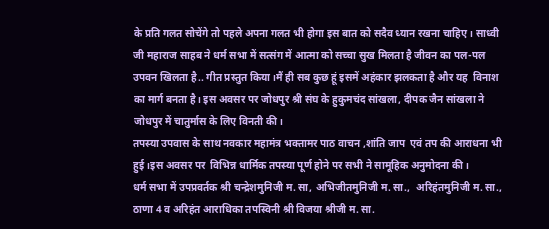के प्रति गलत सोचेंगे तो पहले अपना गलत भी होगा इस बात को सदैव ध्यान रखना चाहिए। साध्वी जी महाराज साहब ने धर्म सभा में सत्संग में आत्मा को सच्चा सुख मिलता है जीवन का पल-पल उपवन खिलता है.. गीत प्रस्तुत किया।मैं ही सब कुछ हूं इसमें अहंकार झलकता है और यह  विनाश का मार्ग बनता है। इस अवसर पर जोधपुर श्री संघ के हुकुमचंद सांखला, दीपक जैन सांखला ने जोधपुर में चातुर्मास के लिए विनती की।
तपस्या उपवास के साथ नवकार महामंत्र भक्तामर पाठ वाचन ,शांति जाप  एवं तप की आराधना भी हुई।इस अवसर पर  विभिन्न धार्मिक तपस्या पूर्ण होने पर सभी ने सामूहिक अनुमोदना की।
धर्म सभा में उपप्रवर्तक श्री चन्द्रेशमुनिजी म. सा, अभिजीतमुनिजी म. सा.,  अरिहंतमुनिजी म. सा., ठाणा 4 व अरिहंत आराधिका तपस्विनी श्री विजया श्रीजी म. सा.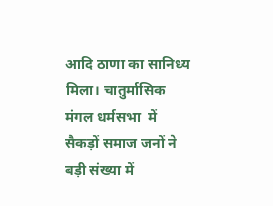आदि ठाणा का सानिध्य मिला। चातुर्मासिक मंगल धर्मसभा  में सैकड़ों समाज जनों ने बड़ी संख्या में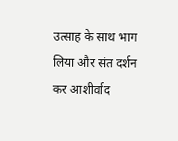उत्साह के साथ भाग लिया और संत दर्शन कर आशीर्वाद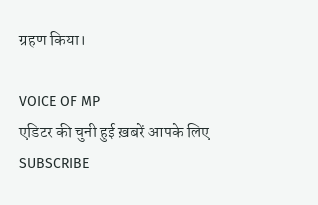ग्रहण किया।

VOICE OF MP
एडिटर की चुनी हुई ख़बरें आपके लिए
SUBSCRIBE